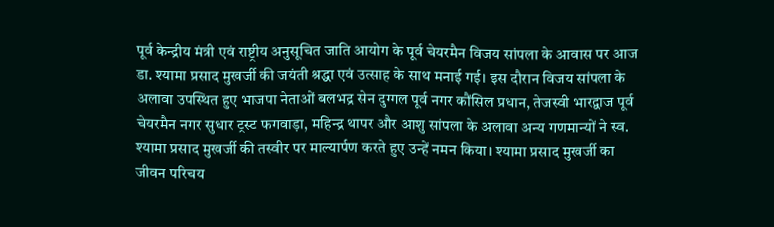पूर्व केन्द्रीय मंत्री एवं राष्ट्रीय अनुसूचित जाति आयोग के पूर्व चेयरमैन विजय सांपला के आवास पर आज डा. श्यामा प्रसाद मुखर्जी की जयंती श्रद्धा एवं उत्साह के साथ मनाई गई। इस दौरान विजय सांपला के अलावा उपस्थित हुए भाजपा नेताओं बलभद्र सेन दुग्गल पूर्व नगर कौंसिल प्रधान, तेजस्वी भारद्वाज पूर्व चेयरमैन नगर सुधार ट्रस्ट फगवाड़ा, महिन्द्र थापर और आशु सांपला के अलावा अन्य गणमान्यों ने स्व. श्यामा प्रसाद मुखर्जी की तस्वीर पर माल्यार्पण करते हुए उन्हें नमन किया। श्यामा प्रसाद मुखर्जी का जीवन परिचय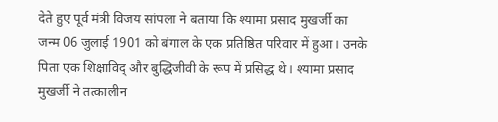देते हुए पूर्व मंत्री विजय सांपला ने बताया कि श्यामा प्रसाद मुखर्जी का जन्म 06 जुलाई 1901 को बंगाल के एक प्रतिष्ठित परिवार में हुआ। उनके पिता एक शिक्षाविद् और बुद्धिजीवी के रूप में प्रसिद्ध थे। श्यामा प्रसाद मुखर्जी ने तत्कालीन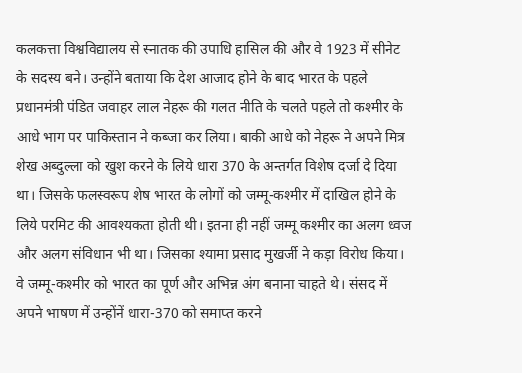कलकत्ता विश्वविद्यालय से स्नातक की उपाधि हासिल की और वे 1923 में सीनेट के सदस्य बने। उन्होंने बताया कि देश आजाद होने के बाद भारत के पहले प्रधानमंत्री पंडित जवाहर लाल नेहरू की गलत नीति के चलते पहले तो कश्मीर के आधे भाग पर पाकिस्तान ने कब्जा कर लिया। बाकी आधे को नेहरू ने अपने मित्र शेख अब्दुल्ला को खुश करने के लिये धारा 370 के अन्तर्गत विशेष दर्जा दे दिया था। जिसके फलस्वरूप शेष भारत के लोगों को जम्मू-कश्मीर में दाखिल होने के लिये परमिट की आवश्यकता होती थी। इतना ही नहीं जम्मू कश्मीर का अलग ध्वज और अलग संविधान भी था। जिसका श्यामा प्रसाद मुखर्जी ने कड़ा विरोध किया।
वे जम्मू-कश्मीर को भारत का पूर्ण और अभिन्न अंग बनाना चाहते थे। संसद में अपने भाषण में उन्होंनें धारा-370 को समाप्त करने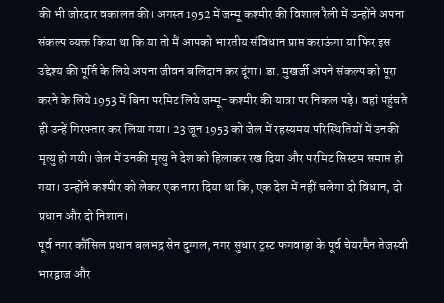की भी जोरदार वकालत की। अगस्त 1952 में जम्मू कश्मीर की विशाल रैली में उन्होंने अपना संकल्प व्यक्त किया था कि या तो मैं आपको भारतीय संविधान प्राप्त कराऊंगा या फिर इस उद्देश्य की पूर्ति के लिये अपना जीवन बलिदान कर दूंगा। डा. मुखर्जी अपने संकल्प को पूरा करने के लिये 1953 में बिना परमिट लिये जम्मू-कश्मीर की यात्रा पर निकल पड़े। वहां पहुंचते ही उन्हें गिरफ्तार कर लिया गया। 23 जून 1953 को जेल में रहस्यमय परिस्थितियों में उनकी मृत्यु हो गयी। जेल में उनकी मृत्यु ने देश को हिलाकर रख दिया और परमिट सिस्टम समाप्त हो गया। उन्होंने कश्मीर को लेकर एक नारा दिया था कि, एक देश में नहीं चलेगा दो विधान, दो प्रधान और दो निशान।
पूर्व नगर कौंसिल प्रधान बलभद्र सेन दुग्गल, नगर सुधार ट्रस्ट फगवाड़ा के पूर्व चेयरमैन तेजस्वी भारद्वाज और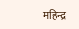महिन्द्र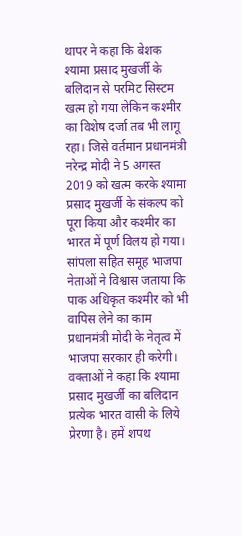थापर ने कहा कि बेशक श्यामा प्रसाद मुखर्जी के बलिदान से परमिट सिस्टम खत्म हो गया लेकिन कश्मीर का विशेष दर्जा तब भी लागू रहा। जिसे वर्तमान प्रधानमंत्री नरेन्द्र मोदी ने 5 अगस्त 2019 को खत्म करके श्यामा प्रसाद मुखर्जी के संकल्प को पूरा किया और कश्मीर का भारत में पूर्ण विलय हो गया। सांपला सहित समूह भाजपा नेताओं ने विश्वास जताया कि पाक अधिकृत कश्मीर को भी वापिस लेने का काम प्रधानमंत्री मोदी के नेतृत्व में भाजपा सरकार ही करेगी। वक्ताओं ने कहा कि श्यामा प्रसाद मुखर्जी का बलिदान प्रत्येक भारत वासी के लिये प्रेरणा है। हमें शपथ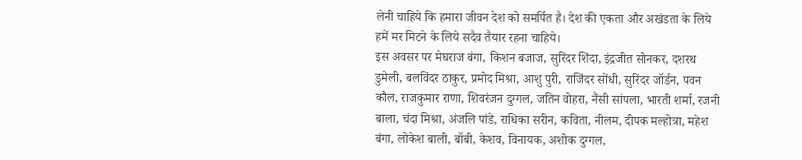लेनी चाहिये कि हमारा जीवन देश को समर्पित है। देश की एकता और अखंडता के लिये हमें मर मिटने के लिये सदैव तैयार रहना चाहिये।
इस अवसर पर मेघराज बंगा, किशन बजाज, सुरिंदर शिंदा, इंद्रजीत सोनकर, दशरथ डुमेली, बलविंदर ठाकुर, प्रमोद मिश्रा, आशु पुरी, राजिंदर सोंधी, सुरिंदर जॉर्डन, पवन कौल, राजकुमार राणा, शिवरंजन दुग्गल, जतिन वोहरा, नैंसी सांपला, भारती शर्मा, रजनी बाला, चंदा मिश्रा, अंजलि पांडे, राधिका सरीन, कविता, नीलम, दीपक मल्होत्रा, महेश बंगा, लोकेश बाली, बॉबी, केशव, विनायक, अशोक दुग्गल,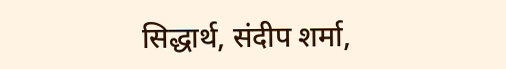सिद्धार्थ, संदीप शर्मा,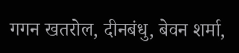गगन खतरोल, दीनबंधु, बेवन शर्मा,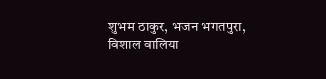शुभम ठाकुर, भजन भगतपुरा, विशाल वालिया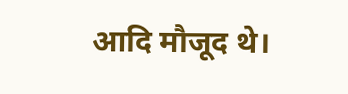आदि मौजूद थे।